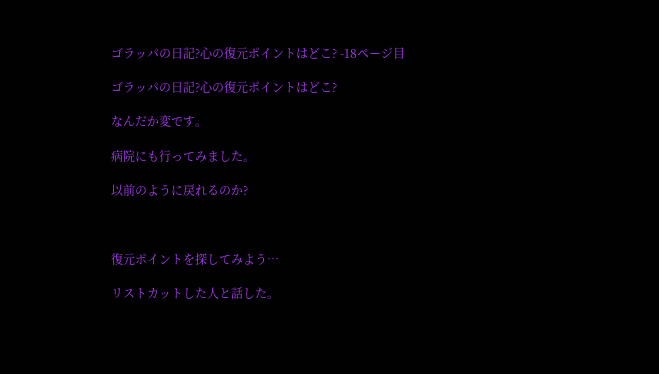ゴラッパの日記?心の復元ポイントはどこ? -18ページ目

ゴラッパの日記?心の復元ポイントはどこ?

なんだか変です。

病院にも行ってみました。

以前のように戻れるのか?



復元ポイントを探してみよう…

リストカットした人と話した。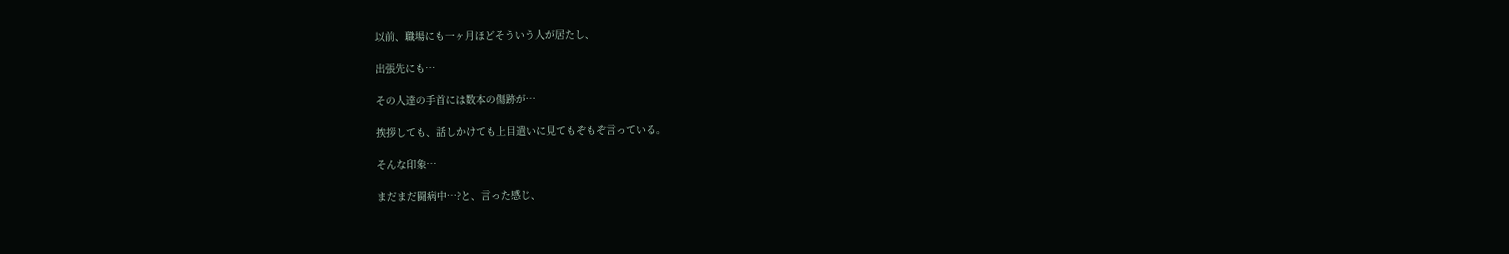以前、職場にも一ヶ月ほどそういう人が居たし、

出張先にも…

その人達の手首には数本の傷跡が…

挨拶しても、話しかけても上目遣いに見てもぞもぞ言っている。

そんな印象…

まだまだ闘病中…?と、言った感じ、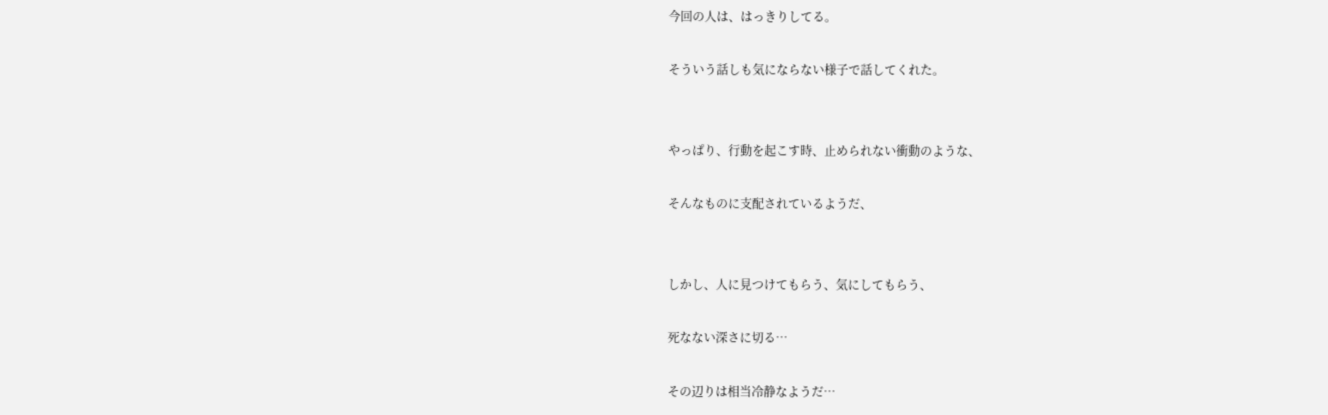今回の人は、はっきりしてる。

そういう話しも気にならない様子で話してくれた。


やっぱり、行動を起こす時、止められない衝動のような、

そんなものに支配されているようだ、


しかし、人に見つけてもらう、気にしてもらう、

死なない深さに切る…

その辺りは相当冷静なようだ…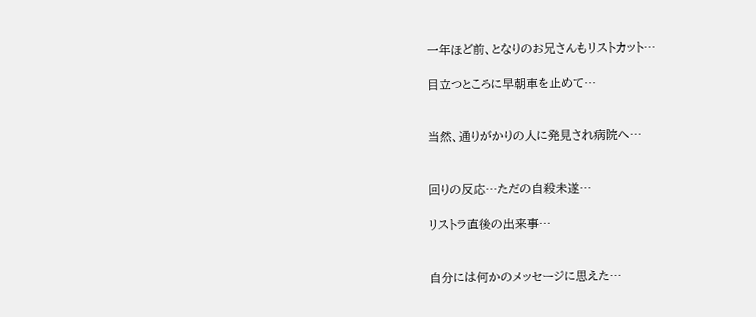一年ほど前、となりのお兄さんもリストカット…

目立つところに早朝車を止めて…


当然、通りがかりの人に発見され病院へ…


回りの反応…ただの自殺未遂…

リストラ直後の出来事…


自分には何かのメッセージに思えた…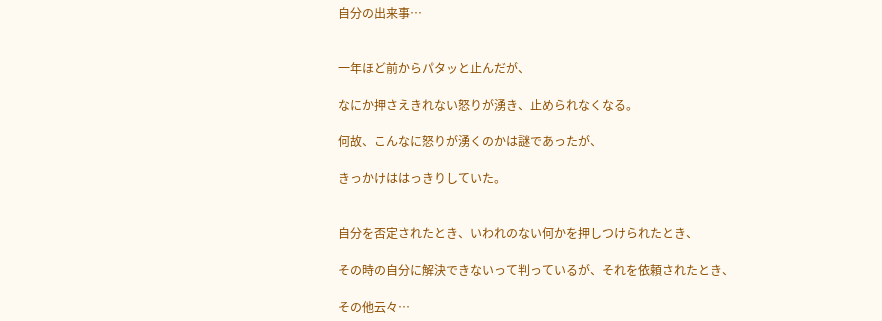自分の出来事…


一年ほど前からパタッと止んだが、

なにか押さえきれない怒りが湧き、止められなくなる。

何故、こんなに怒りが湧くのかは謎であったが、

きっかけははっきりしていた。


自分を否定されたとき、いわれのない何かを押しつけられたとき、

その時の自分に解決できないって判っているが、それを依頼されたとき、

その他云々…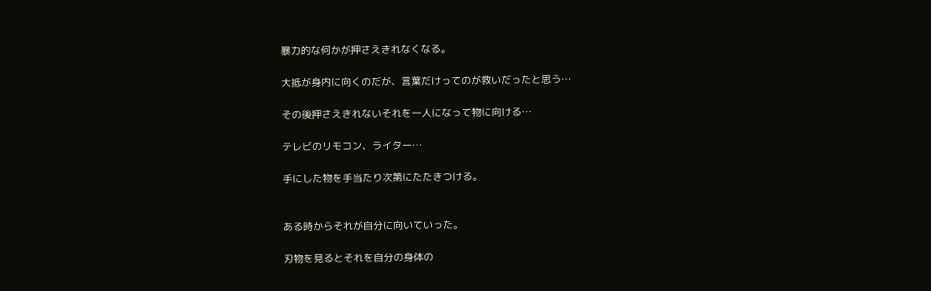暴力的な何かが押さえきれなくなる。

大抵が身内に向くのだが、言葉だけってのが救いだったと思う…

その後押さえきれないそれを一人になって物に向ける…

テレビのリモコン、ライター…

手にした物を手当たり次第にたたきつける。


ある時からそれが自分に向いていった。

刃物を見るとそれを自分の身体の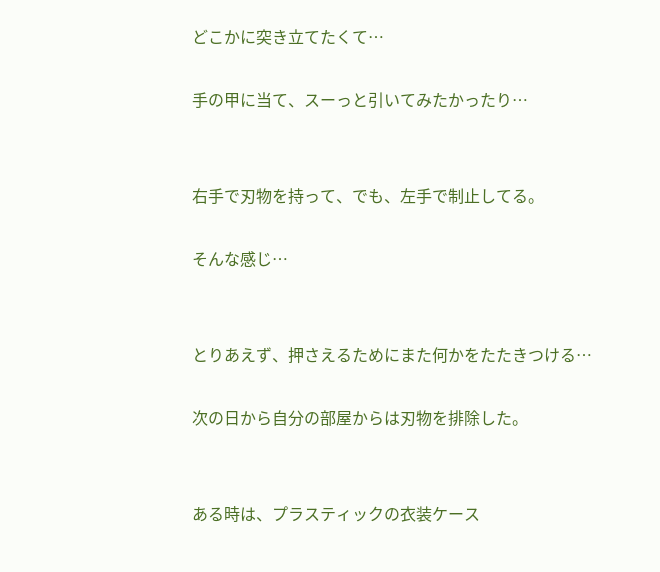どこかに突き立てたくて…

手の甲に当て、スーっと引いてみたかったり…


右手で刃物を持って、でも、左手で制止してる。

そんな感じ…


とりあえず、押さえるためにまた何かをたたきつける…

次の日から自分の部屋からは刃物を排除した。


ある時は、プラスティックの衣装ケース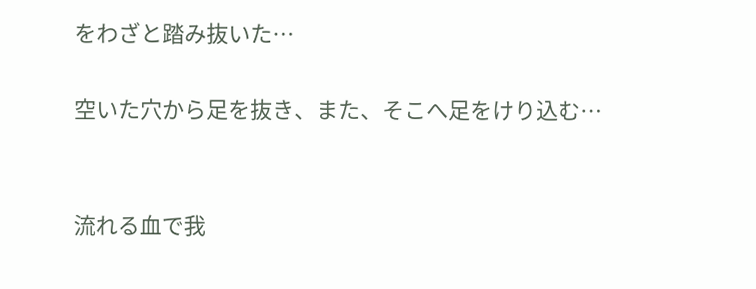をわざと踏み抜いた…

空いた穴から足を抜き、また、そこへ足をけり込む…


流れる血で我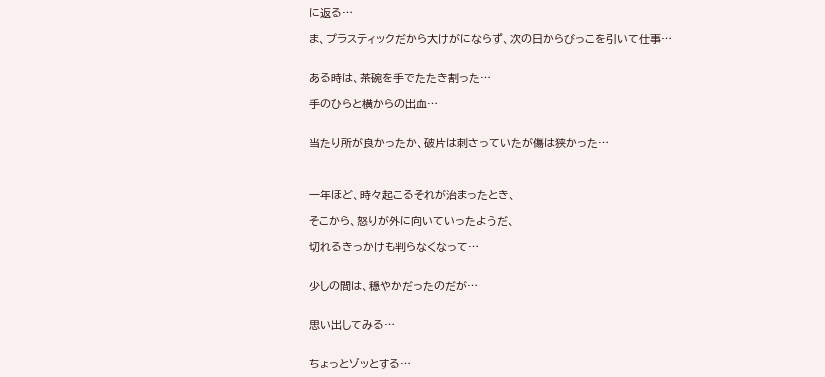に返る…

ま、プラスティックだから大けがにならず、次の日からびっこを引いて仕事…


ある時は、茶碗を手でたたき割った…

手のひらと横からの出血…


当たり所が良かったか、破片は刺さっていたが傷は狭かった…



一年ほど、時々起こるそれが治まったとき、

そこから、怒りが外に向いていったようだ、

切れるきっかけも判らなくなって…


少しの間は、穏やかだったのだが…


思い出してみる…


ちょっとゾッとする…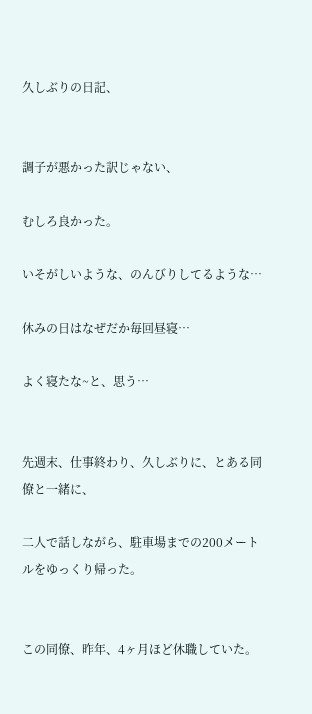久しぶりの日記、


調子が悪かった訳じゃない、

むしろ良かった。

いそがしいような、のんびりしてるような…

休みの日はなぜだか毎回昼寝…

よく寝たな~と、思う…


先週末、仕事終わり、久しぶりに、とある同僚と一緒に、

二人で話しながら、駐車場までの200メートルをゆっくり帰った。


この同僚、昨年、4ヶ月ほど休職していた。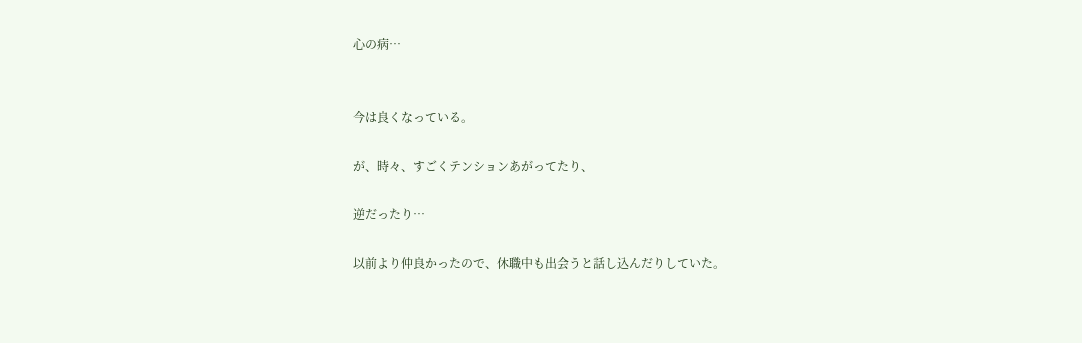心の病…


今は良くなっている。

が、時々、すごくテンションあがってたり、

逆だったり…

以前より仲良かったので、休職中も出会うと話し込んだりしていた。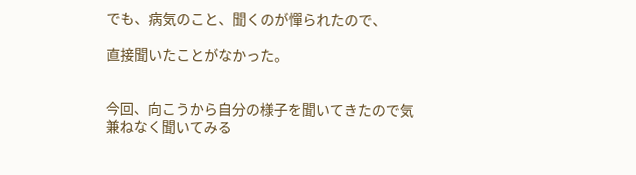でも、病気のこと、聞くのが憚られたので、

直接聞いたことがなかった。


今回、向こうから自分の様子を聞いてきたので気兼ねなく聞いてみる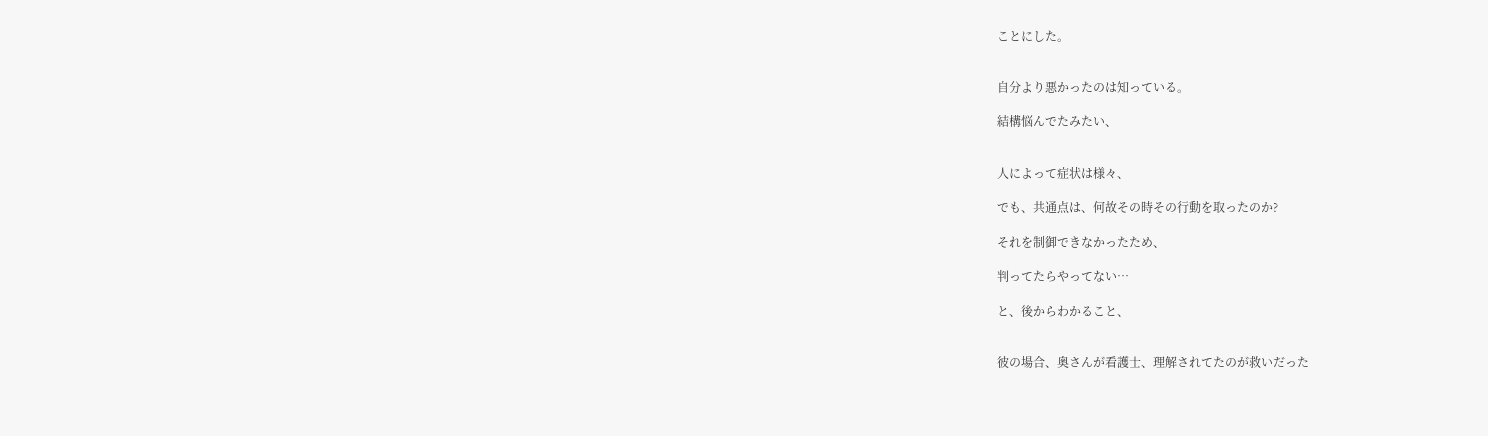ことにした。


自分より悪かったのは知っている。

結構悩んでたみたい、


人によって症状は様々、

でも、共通点は、何故その時その行動を取ったのか?

それを制御できなかったため、

判ってたらやってない…

と、後からわかること、


彼の場合、奥さんが看護士、理解されてたのが救いだった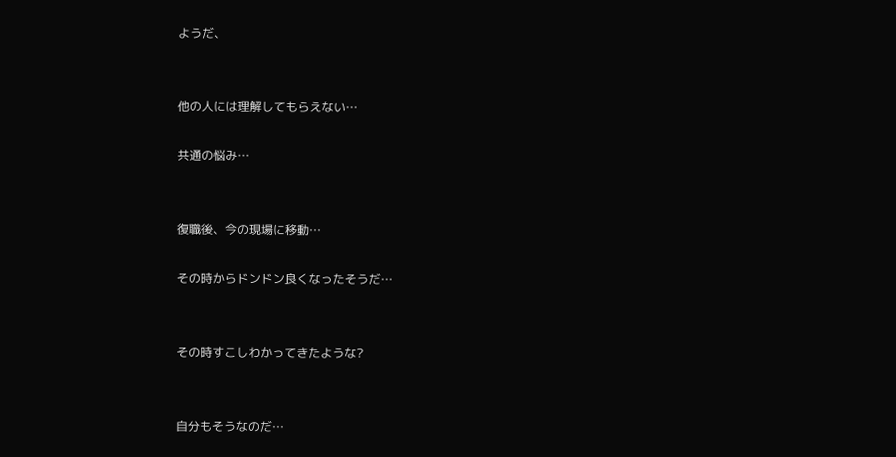ようだ、


他の人には理解してもらえない…

共通の悩み…


復職後、今の現場に移動…

その時からドンドン良くなったそうだ…


その時すこしわかってきたような?


自分もそうなのだ…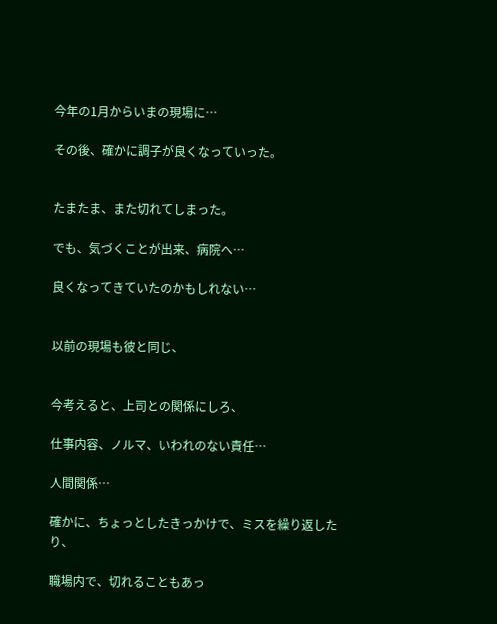今年の1月からいまの現場に…

その後、確かに調子が良くなっていった。


たまたま、また切れてしまった。

でも、気づくことが出来、病院へ…

良くなってきていたのかもしれない…


以前の現場も彼と同じ、


今考えると、上司との関係にしろ、

仕事内容、ノルマ、いわれのない責任…

人間関係…

確かに、ちょっとしたきっかけで、ミスを繰り返したり、

職場内で、切れることもあっ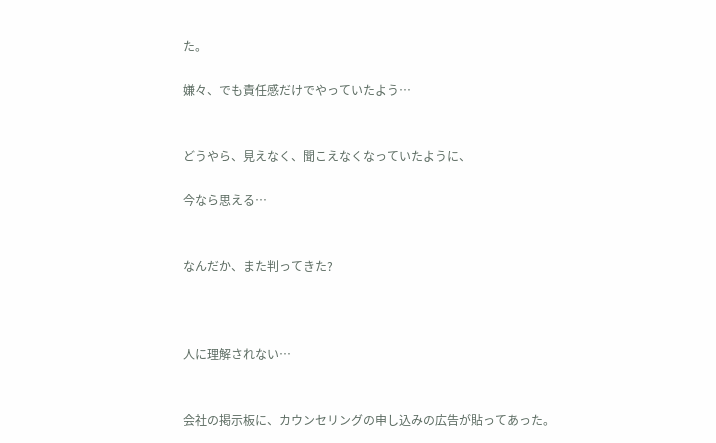た。

嫌々、でも責任感だけでやっていたよう…


どうやら、見えなく、聞こえなくなっていたように、

今なら思える…


なんだか、また判ってきた?



人に理解されない…


会社の掲示板に、カウンセリングの申し込みの広告が貼ってあった。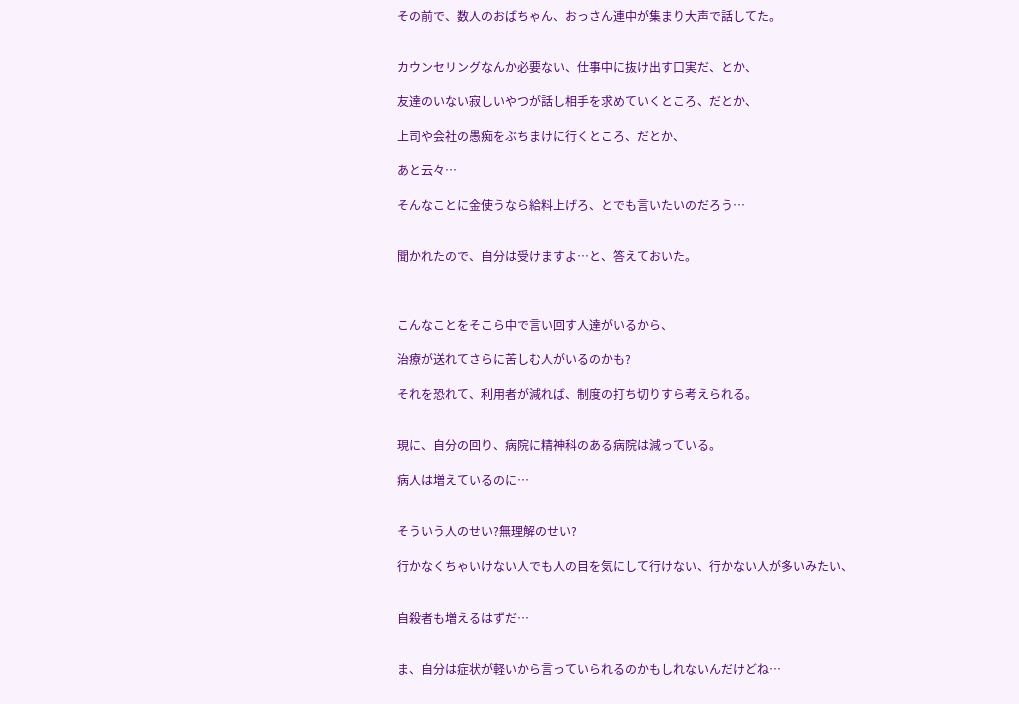その前で、数人のおばちゃん、おっさん連中が集まり大声で話してた。


カウンセリングなんか必要ない、仕事中に抜け出す口実だ、とか、

友達のいない寂しいやつが話し相手を求めていくところ、だとか、

上司や会社の愚痴をぶちまけに行くところ、だとか、

あと云々…

そんなことに金使うなら給料上げろ、とでも言いたいのだろう…


聞かれたので、自分は受けますよ…と、答えておいた。



こんなことをそこら中で言い回す人達がいるから、

治療が送れてさらに苦しむ人がいるのかも?

それを恐れて、利用者が減れば、制度の打ち切りすら考えられる。


現に、自分の回り、病院に精神科のある病院は減っている。

病人は増えているのに…


そういう人のせい?無理解のせい?

行かなくちゃいけない人でも人の目を気にして行けない、行かない人が多いみたい、


自殺者も増えるはずだ…


ま、自分は症状が軽いから言っていられるのかもしれないんだけどね…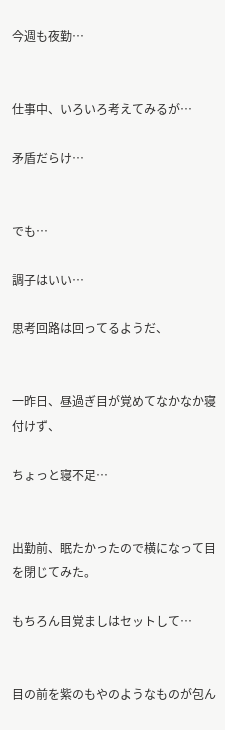今週も夜勤…


仕事中、いろいろ考えてみるが…

矛盾だらけ…


でも…

調子はいい…

思考回路は回ってるようだ、


一昨日、昼過ぎ目が覚めてなかなか寝付けず、

ちょっと寝不足…


出勤前、眠たかったので横になって目を閉じてみた。

もちろん目覚ましはセットして…


目の前を紫のもやのようなものが包ん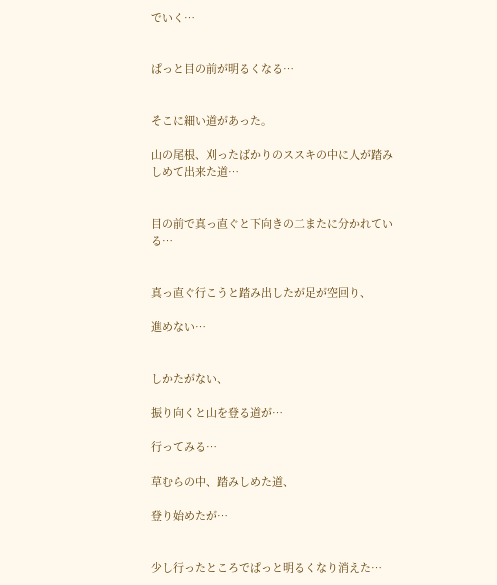でいく…


ぱっと目の前が明るくなる…


そこに細い道があった。

山の尾根、刈ったばかりのススキの中に人が踏みしめて出来た道…


目の前で真っ直ぐと下向きの二またに分かれている…


真っ直ぐ行こうと踏み出したが足が空回り、

進めない…


しかたがない、

振り向くと山を登る道が…

行ってみる…

草むらの中、踏みしめた道、

登り始めたが…


少し行ったところでぱっと明るくなり消えた…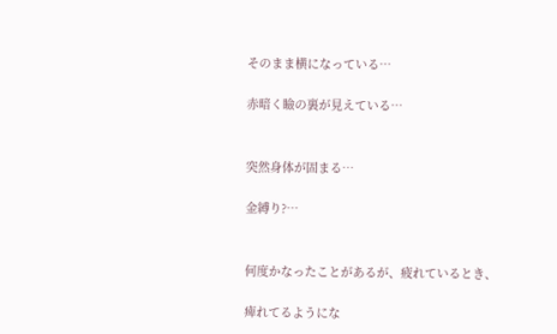そのまま横になっている…

赤暗く瞼の裏が見えている…


突然身体が固まる…

金縛り?…


何度かなったことがあるが、疲れているとき、

痺れてるようにな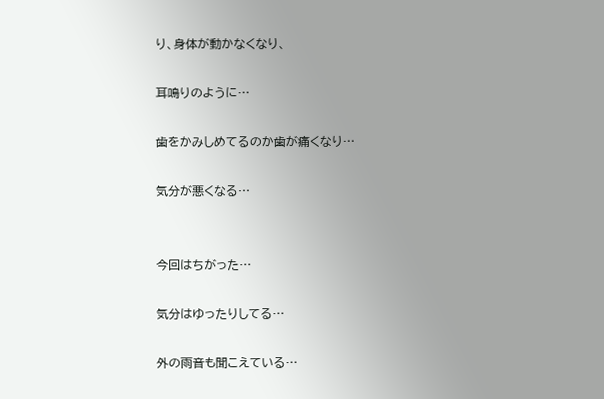り、身体が動かなくなり、

耳鳴りのように…

歯をかみしめてるのか歯が痛くなり…

気分が悪くなる…


今回はちがった…

気分はゆったりしてる…

外の雨音も聞こえている…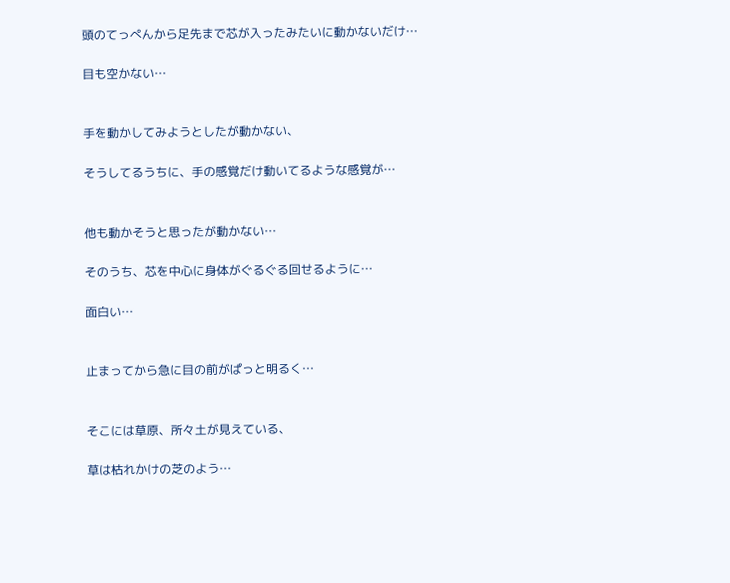頭のてっぺんから足先まで芯が入ったみたいに動かないだけ…

目も空かない…


手を動かしてみようとしたが動かない、

そうしてるうちに、手の感覚だけ動いてるような感覚が…


他も動かそうと思ったが動かない…

そのうち、芯を中心に身体がぐるぐる回せるように…

面白い…


止まってから急に目の前がぱっと明るく…


そこには草原、所々土が見えている、

草は枯れかけの芝のよう…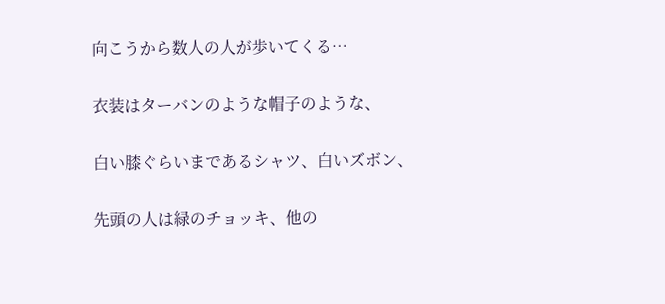向こうから数人の人が歩いてくる…

衣装はターバンのような帽子のような、

白い膝ぐらいまであるシャツ、白いズボン、

先頭の人は緑のチョッキ、他の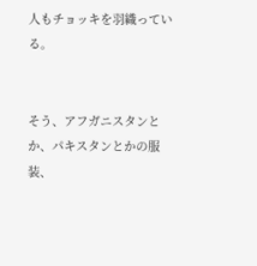人もチョッキを羽織っている。


そう、アフガニスタンとか、パキスタンとかの服装、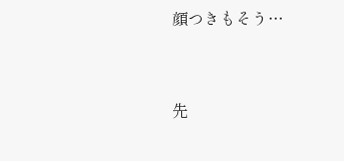顔つきもそう…


先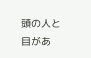頭の人と目があ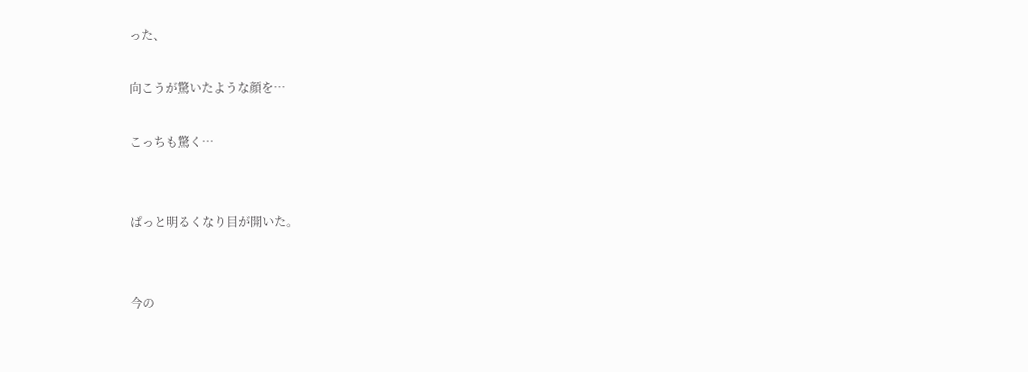った、

向こうが驚いたような顔を…

こっちも驚く…


ぱっと明るくなり目が開いた。


今の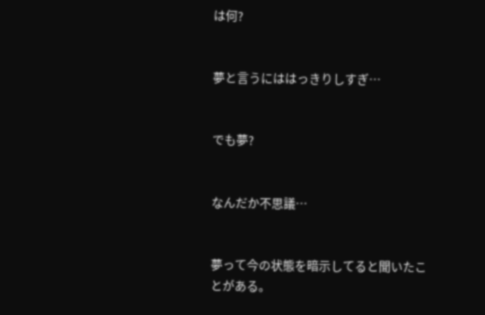は何?


夢と言うにははっきりしすぎ…


でも夢?


なんだか不思議…


夢って今の状態を暗示してると聞いたことがある。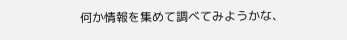何か情報を集めて調べてみようかな、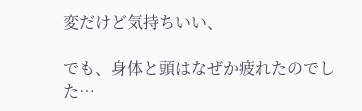変だけど気持ちいい、

でも、身体と頭はなぜか疲れたのでした…